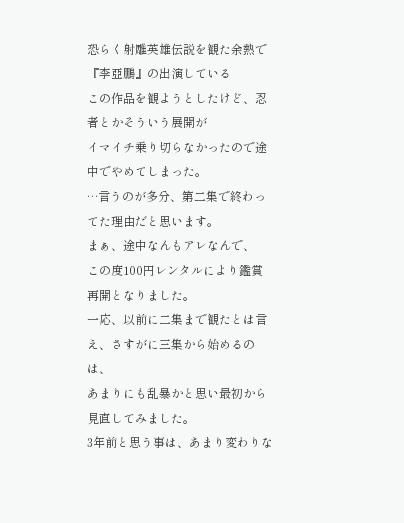恐らく射雕英雄伝説を観た余熱で『李亞鵬』の出演している
この作品を観ようとしたけど、忍者とかそういう展開が
イマイチ乗り切らなかったので途中でやめてしまった。
…言うのが多分、第二集で終わってた理由だと思います。
まぁ、途中なんもアレなんで、
この度100円レンタルにより鑑賞再開となりました。
一応、以前に二集まで観たとは言え、さすがに三集から始めるのは、
あまりにも乱暴かと思い最初から見直してみました。
3年前と思う事は、あまり変わりな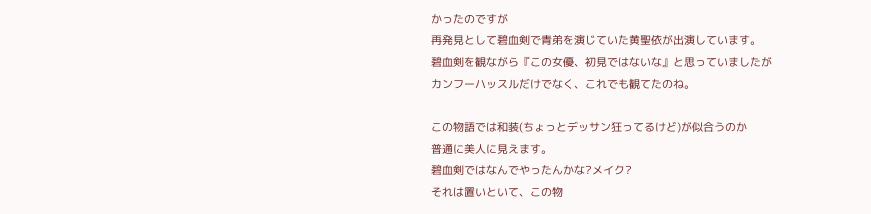かったのですが
再発見として碧血剣で青弟を演じていた黄聖依が出演しています。
碧血剣を観ながら『この女優、初見ではないな』と思っていましたが
カンフーハッスルだけでなく、これでも観てたのね。

この物語では和装(ちょっとデッサン狂ってるけど)が似合うのか
普通に美人に見えます。
碧血剣ではなんでやったんかな?メイク?
それは置いといて、この物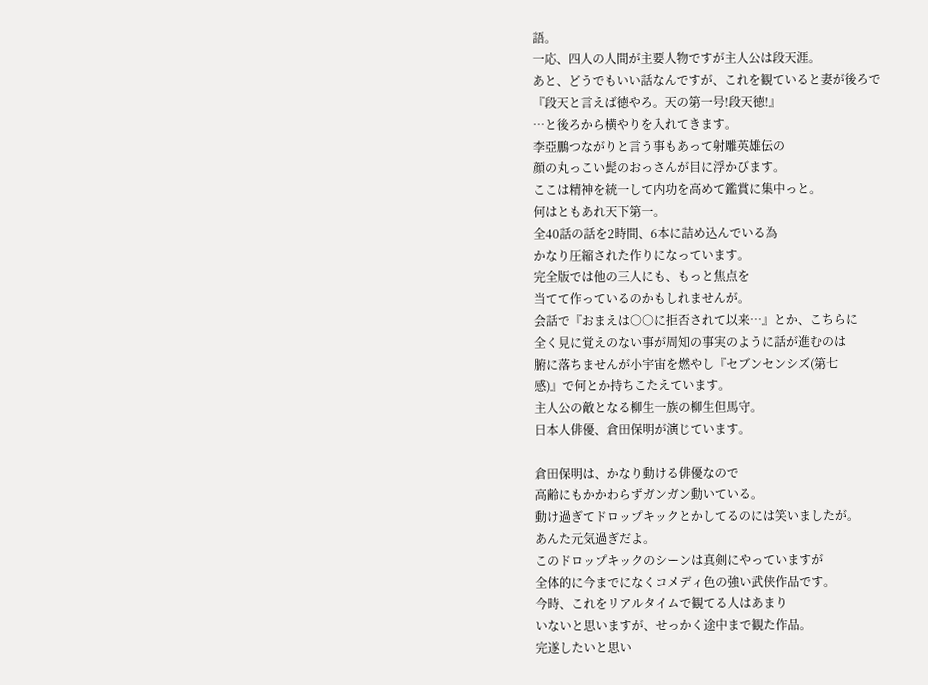語。
一応、四人の人間が主要人物ですが主人公は段天涯。
あと、どうでもいい話なんですが、これを観ていると妻が後ろで
『段天と言えば徳やろ。天の第一号!段天徳!』
…と後ろから横やりを入れてきます。
李亞鵬つながりと言う事もあって射雕英雄伝の
顔の丸っこい髭のおっさんが目に浮かびます。
ここは精神を統一して内功を高めて鑑賞に集中っと。
何はともあれ天下第一。
全40話の話を2時間、6本に詰め込んでいる為
かなり圧縮された作りになっています。
完全版では他の三人にも、もっと焦点を
当てて作っているのかもしれませんが。
会話で『おまえは○○に拒否されて以来…』とか、こちらに
全く見に覚えのない事が周知の事実のように話が進むのは
腑に落ちませんが小宇宙を燃やし『セブンセンシズ(第七
感)』で何とか持ちこたえています。
主人公の敵となる柳生一族の柳生但馬守。
日本人俳優、倉田保明が演じています。

倉田保明は、かなり動ける俳優なので
高齢にもかかわらずガンガン動いている。
動け過ぎてドロップキックとかしてるのには笑いましたが。
あんた元気過ぎだよ。
このドロップキックのシーンは真剣にやっていますが
全体的に今までになくコメディ色の強い武侠作品です。
今時、これをリアルタイムで観てる人はあまり
いないと思いますが、せっかく途中まで観た作品。
完遂したいと思い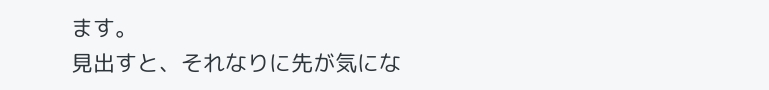ます。
見出すと、それなりに先が気にな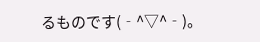るものです(‐^▽^‐)。